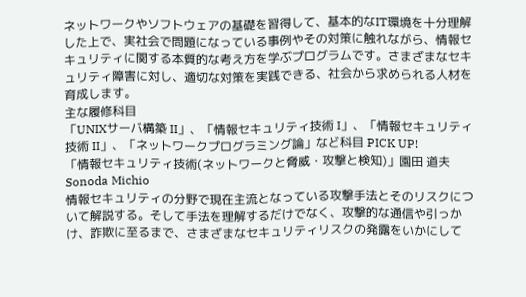ネットワークやソフトウェアの基礎を習得して、基本的なIT環境を十分理解した上で、実社会で問題になっている事例やその対策に触れながら、情報セキュリティに関する本質的な考え方を学ぶプログラムです。さまざまなセキュリティ障害に対し、適切な対策を実践できる、社会から求められる人材を育成します。
主な履修科目
「UNIXサーバ構築 II」、「情報セキュリティ技術 I」、「情報セキュリティ技術 II」、「ネットワークプログラミング論」など科目 PICK UP!
「情報セキュリティ技術(ネットワークと脅威・攻撃と検知)」園田 道夫 Sonoda Michio
情報セキュリティの分野で現在主流となっている攻撃手法とそのリスクについて解説する。そして手法を理解するだけでなく、攻撃的な通信や引っかけ、詐欺に至るまで、さまざまなセキュリティリスクの発露をいかにして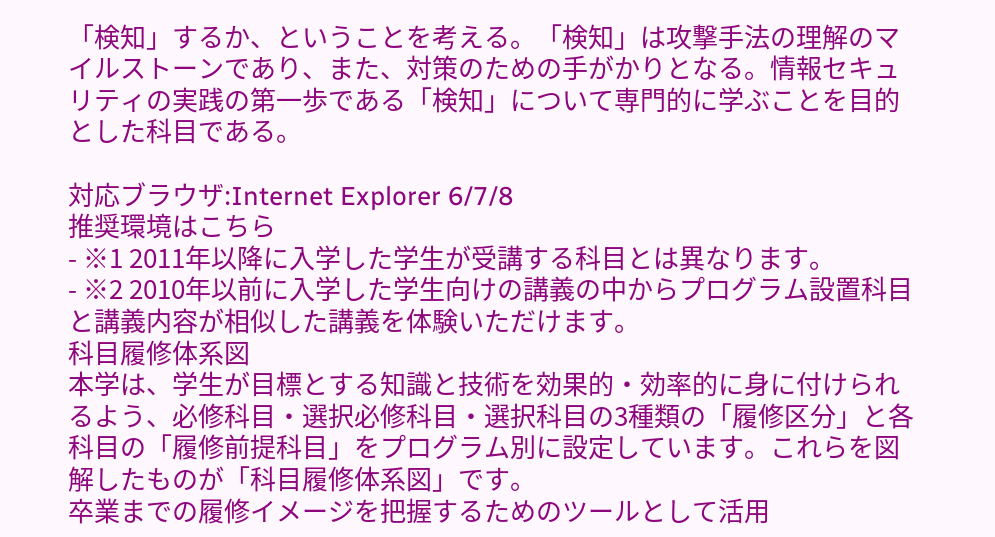「検知」するか、ということを考える。「検知」は攻撃手法の理解のマイルストーンであり、また、対策のための手がかりとなる。情報セキュリティの実践の第一歩である「検知」について専門的に学ぶことを目的とした科目である。

対応ブラウザ:Internet Explorer 6/7/8
推奨環境はこちら
- ※1 2011年以降に入学した学生が受講する科目とは異なります。
- ※2 2010年以前に入学した学生向けの講義の中からプログラム設置科目と講義内容が相似した講義を体験いただけます。
科目履修体系図
本学は、学生が目標とする知識と技術を効果的・効率的に身に付けられるよう、必修科目・選択必修科目・選択科目の3種類の「履修区分」と各科目の「履修前提科目」をプログラム別に設定しています。これらを図解したものが「科目履修体系図」です。
卒業までの履修イメージを把握するためのツールとして活用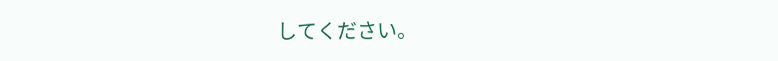してください。